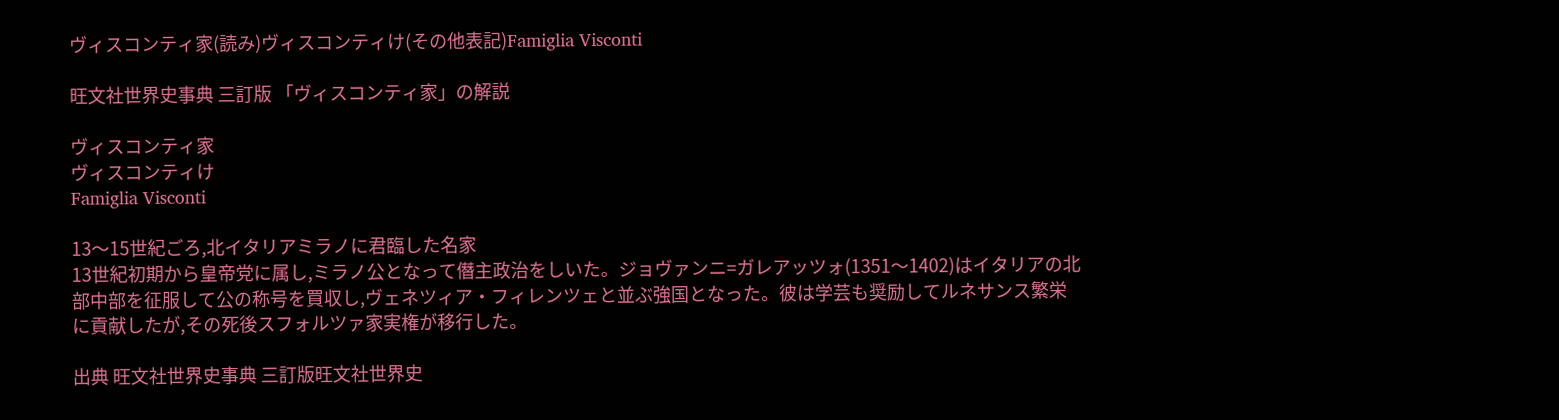ヴィスコンティ家(読み)ヴィスコンティけ(その他表記)Famiglia Visconti

旺文社世界史事典 三訂版 「ヴィスコンティ家」の解説

ヴィスコンティ家
ヴィスコンティけ
Famiglia Visconti

13〜15世紀ごろ,北イタリアミラノに君臨した名家
13世紀初期から皇帝党に属し,ミラノ公となって僭主政治をしいた。ジョヴァンニ=ガレアッツォ(1351〜1402)はイタリアの北部中部を征服して公の称号を買収し,ヴェネツィア・フィレンツェと並ぶ強国となった。彼は学芸も奨励してルネサンス繁栄に貢献したが,その死後スフォルツァ家実権が移行した。

出典 旺文社世界史事典 三訂版旺文社世界史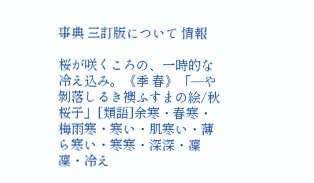事典 三訂版について 情報

桜が咲くころの、一時的な冷え込み。《季 春》「―や剝落しるき襖ふすまの絵/秋桜子」[類語]余寒・春寒・梅雨寒・寒い・肌寒い・薄ら寒い・寒寒・深深・凜凜・冷え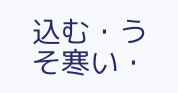込む・うそ寒い・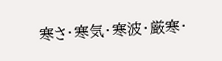寒さ・寒気・寒波・厳寒・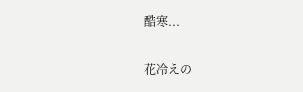酷寒...

花冷えの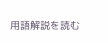用語解説を読む